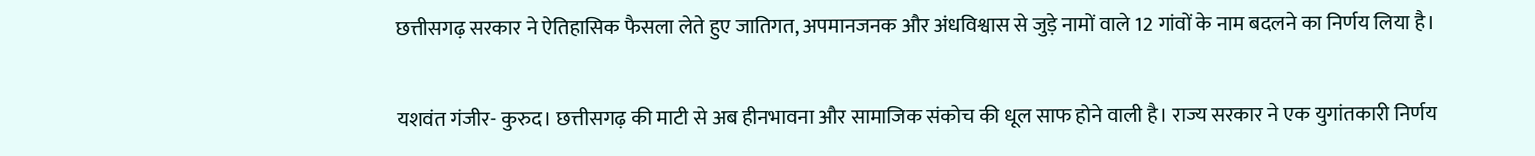छत्तीसगढ़ सरकार ने ऐतिहासिक फैसला लेते हुए जातिगत, अपमानजनक और अंधविश्वास से जुड़े नामों वाले 12 गांवों के नाम बदलने का निर्णय लिया है।

यशवंत गंजीर- कुरुद। छत्तीसगढ़ की माटी से अब हीनभावना और सामाजिक संकोच की धूल साफ होने वाली है। राज्य सरकार ने एक युगांतकारी निर्णय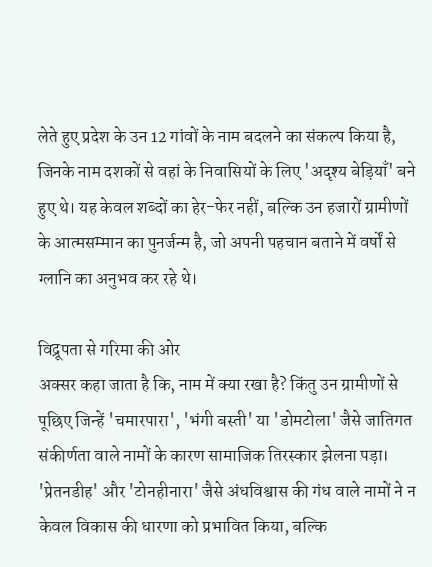लेते हुए प्रदेश के उन 12 गांवों के नाम बदलने का संकल्प किया है, जिनके नाम दशकों से वहां के निवासियों के लिए 'अदृश्य बेड़ियाँ' बने हुए थे। यह केवल शब्दों का हेर-फेर नहीं, बल्कि उन हजारों ग्रामीणों के आत्मसम्मान का पुनर्जन्म है, जो अपनी पहचान बताने में वर्षों से ग्लानि का अनुभव कर रहे थे।

विद्रूपता से गरिमा की ओर
अक्सर कहा जाता है कि, नाम में क्या रखा है? किंतु उन ग्रामीणों से पूछिए जिन्हें 'चमारपारा', 'भंगी बस्ती' या 'डोमटोला' जैसे जातिगत संकीर्णता वाले नामों के कारण सामाजिक तिरस्कार झेलना पड़ा। 'प्रेतनडीह' और 'टोनहीनारा' जैसे अंधविश्वास की गंध वाले नामों ने न केवल विकास की धारणा को प्रभावित किया, बल्कि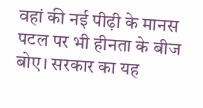वहां की नई पीढ़ी के मानस पटल पर भी हीनता के बीज बोए। सरकार का यह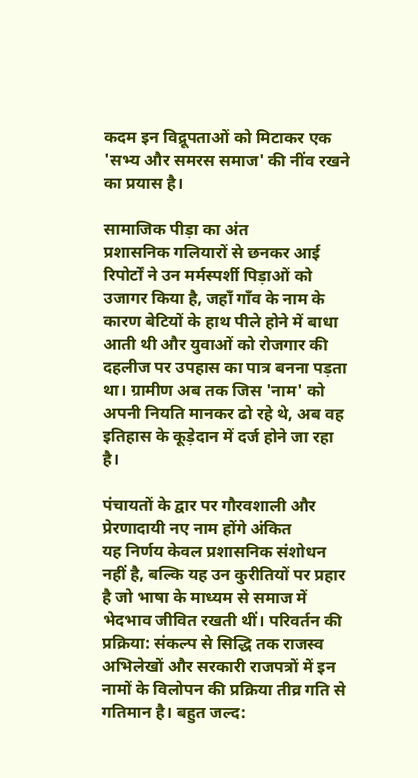कदम इन विद्रूपताओं को मिटाकर एक 'सभ्य और समरस समाज' की नींव रखने का प्रयास है।

सामाजिक पीड़ा का अंत
प्रशासनिक गलियारों से छनकर आई रिपोर्टों ने उन मर्मस्पर्शी पिड़ाओं को उजागर किया है, जहाँ गाँव के नाम के कारण बेटियों के हाथ पीले होने में बाधा आती थी और युवाओं को रोजगार की दहलीज पर उपहास का पात्र बनना पड़ता था। ग्रामीण अब तक जिस 'नाम' को अपनी नियति मानकर ढो रहे थे, अब वह इतिहास के कूड़ेदान में दर्ज होने जा रहा है।

पंचायतों के द्वार पर गौरवशाली और प्रेरणादायी नए नाम होंगे अंकित
यह निर्णय केवल प्रशासनिक संशोधन नहीं है, बल्कि यह उन कुरीतियों पर प्रहार है जो भाषा के माध्यम से समाज में भेदभाव जीवित रखती थीं। परिवर्तन की प्रक्रिया: संकल्प से सिद्धि तक राजस्व अभिलेखों और सरकारी राजपत्रों में इन नामों के विलोपन की प्रक्रिया तीव्र गति से गतिमान है। बहुत जल्द: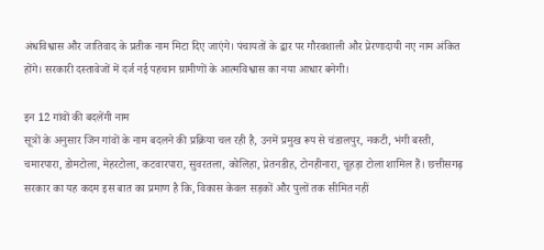अंधविश्वास और जातिवाद के प्रतीक नाम मिटा दिए जाएंगे। पंचायतों के द्वार पर गौरवशाली और प्रेरणादायी नए नाम अंकित होंगे। सरकारी दस्तावेजों में दर्ज नई पहचान ग्रामीणों के आत्मविश्वास का नया आधार बनेगी।

इन 12 गांवों की बदलेंगी नाम
सूत्रों के अनुसार जिन गांवों के नाम बदलने की प्रक्रिया चल रही है, उनमें प्रमुख रूप से चंडालपुर, नकटी, भंगी बस्ती, चमारपारा, डोमटोला, मेहरटोला, कटवारपारा, सुवरतला, कोलिहा, प्रेतनडीह, टोनहीनारा, चूहड़ा टोला शामिल हैं। छत्तीसगढ़ सरकार का यह कदम इस बात का प्रमाण है कि, विकास केवल सड़कों और पुलों तक सीमित नहीं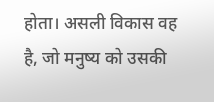होता। असली विकास वह है, जो मनुष्य को उसकी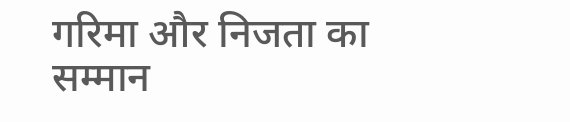गरिमा और निजता का सम्मान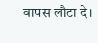वापस लौटा दे।